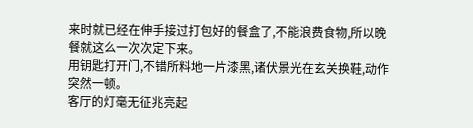来时就已经在伸手接过打包好的餐盒了,不能浪费食物,所以晚餐就这么一次次定下来。
用钥匙打开门,不错所料地一片漆黑,诸伏景光在玄关换鞋,动作突然一顿。
客厅的灯毫无征兆亮起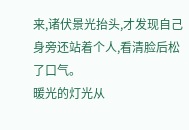来,诸伏景光抬头,才发现自己身旁还站着个人,看清脸后松了口气。
暖光的灯光从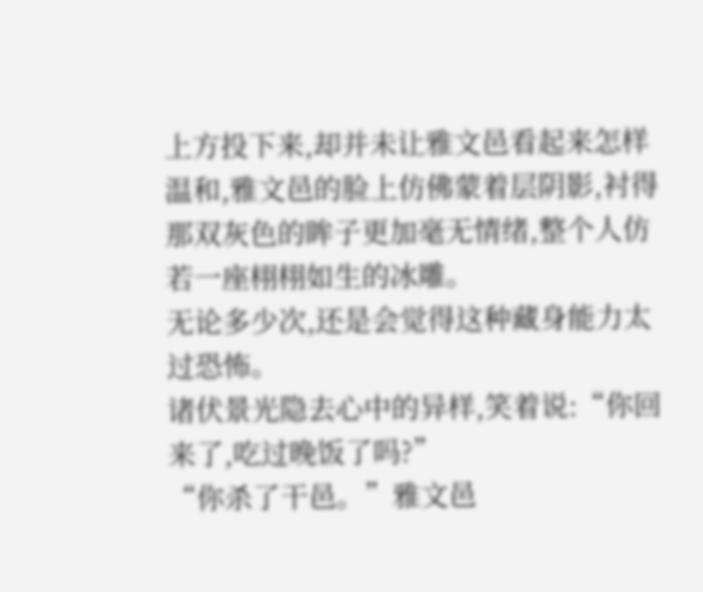上方投下来,却并未让雅文邑看起来怎样温和,雅文邑的脸上仿佛蒙着层阴影,衬得那双灰色的眸子更加毫无情绪,整个人仿若一座栩栩如生的冰雕。
无论多少次,还是会觉得这种藏身能力太过恐怖。
诸伏景光隐去心中的异样,笑着说:“你回来了,吃过晚饭了吗?”
“你杀了干邑。”雅文邑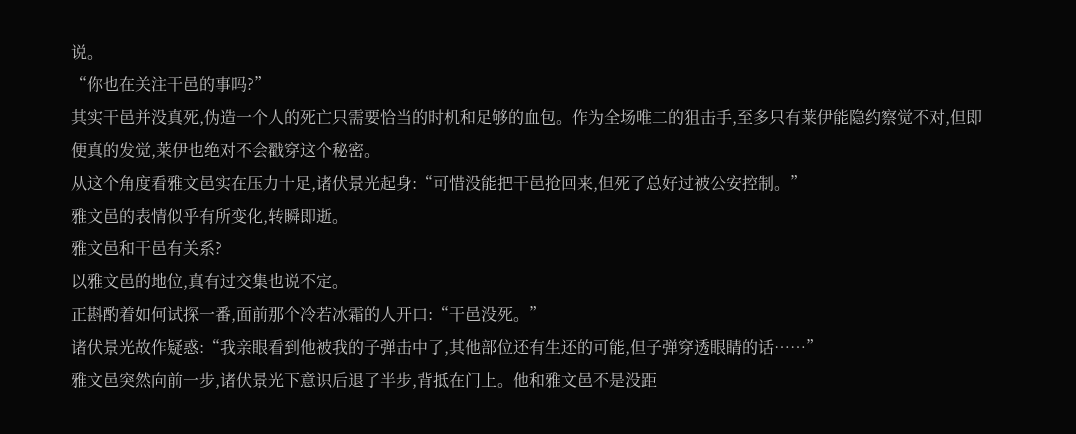说。
“你也在关注干邑的事吗?”
其实干邑并没真死,伪造一个人的死亡只需要恰当的时机和足够的血包。作为全场唯二的狙击手,至多只有莱伊能隐约察觉不对,但即便真的发觉,莱伊也绝对不会戳穿这个秘密。
从这个角度看雅文邑实在压力十足,诸伏景光起身:“可惜没能把干邑抢回来,但死了总好过被公安控制。”
雅文邑的表情似乎有所变化,转瞬即逝。
雅文邑和干邑有关系?
以雅文邑的地位,真有过交集也说不定。
正斟酌着如何试探一番,面前那个冷若冰霜的人开口:“干邑没死。”
诸伏景光故作疑惑:“我亲眼看到他被我的子弹击中了,其他部位还有生还的可能,但子弹穿透眼睛的话……”
雅文邑突然向前一步,诸伏景光下意识后退了半步,背抵在门上。他和雅文邑不是没距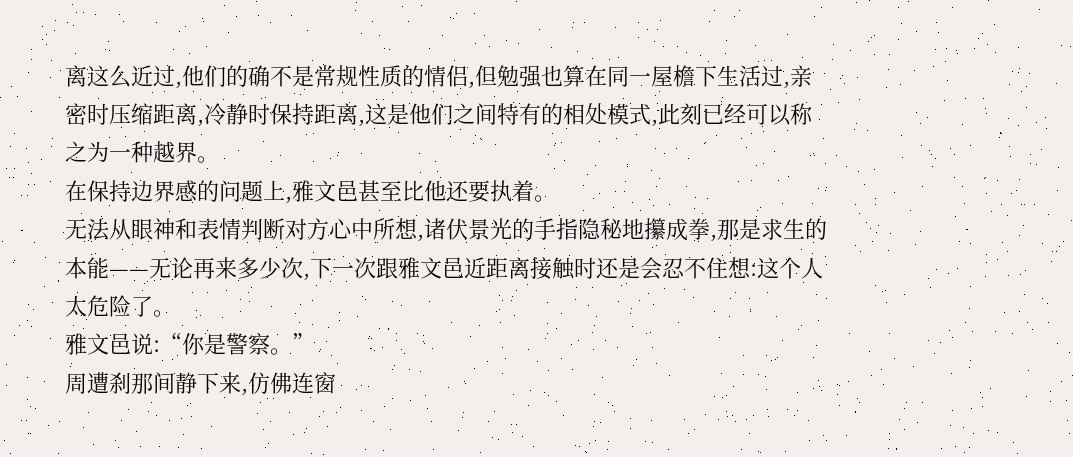离这么近过,他们的确不是常规性质的情侣,但勉强也算在同一屋檐下生活过,亲密时压缩距离,冷静时保持距离,这是他们之间特有的相处模式,此刻已经可以称之为一种越界。
在保持边界感的问题上,雅文邑甚至比他还要执着。
无法从眼神和表情判断对方心中所想,诸伏景光的手指隐秘地攥成拳,那是求生的本能——无论再来多少次,下一次跟雅文邑近距离接触时还是会忍不住想:这个人太危险了。
雅文邑说:“你是警察。”
周遭刹那间静下来,仿佛连窗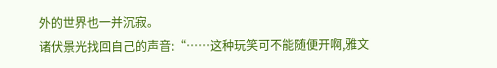外的世界也一并沉寂。
诸伏景光找回自己的声音:“……这种玩笑可不能随便开啊,雅文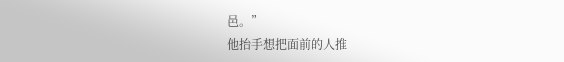邑。”
他抬手想把面前的人推